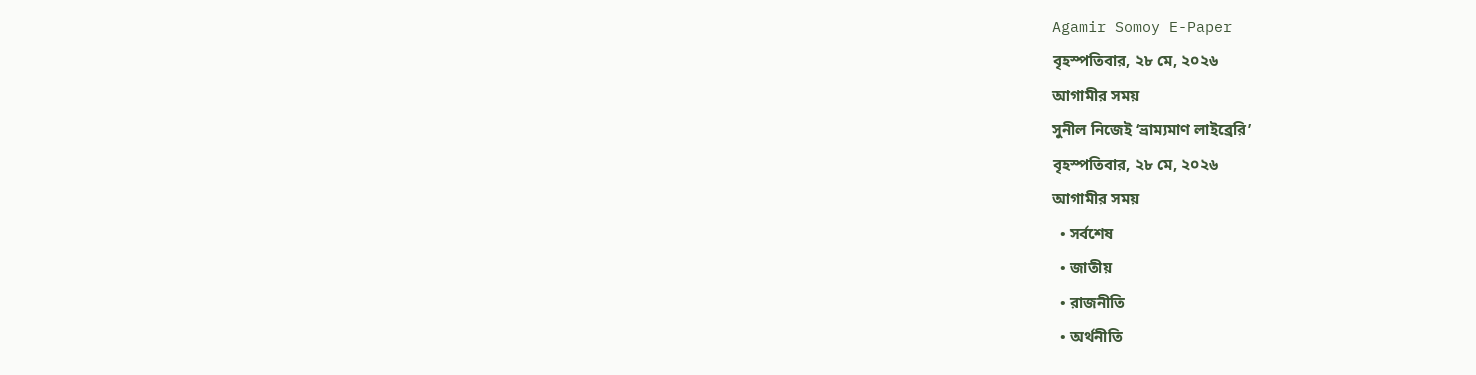Agamir Somoy E-Paper
বৃহস্পতিবার, ২৮ মে, ২০২৬
আগামীর সময়
সুনীল নিজেই ‘ভ্রাম্যমাণ লাইব্রেরি’
বৃহস্পতিবার, ২৮ মে, ২০২৬
আগামীর সময়
  • সর্বশেষ
  • জাতীয়
  • রাজনীতি
  • অর্থনীতি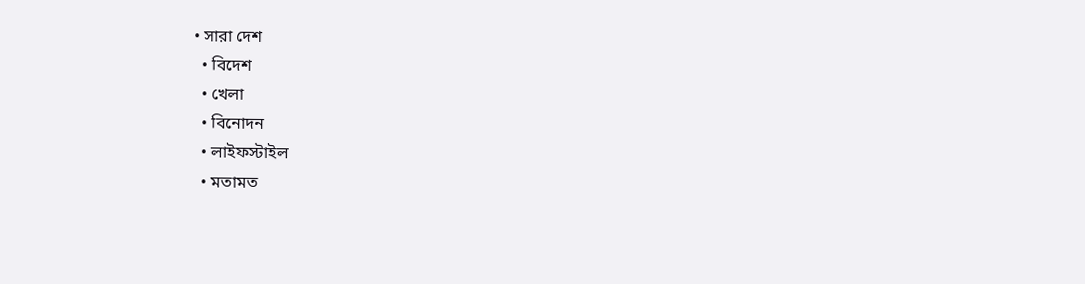• সারা দেশ
  • বিদেশ
  • খেলা
  • বিনোদন
  • লাইফস্টাইল
  • মতামত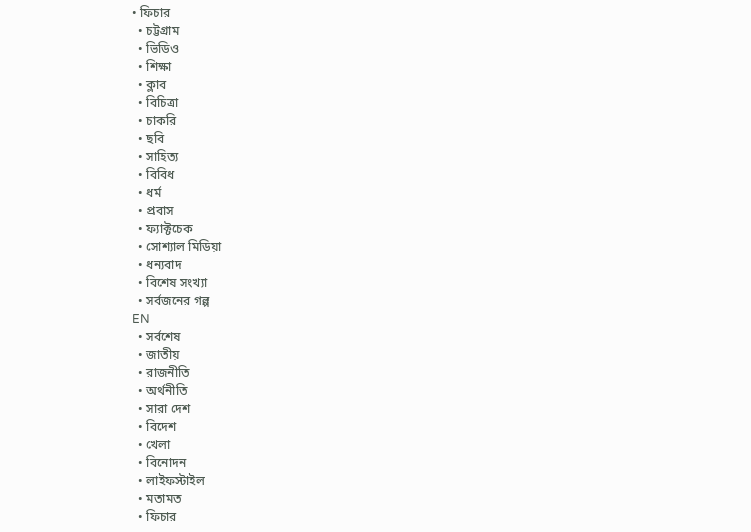• ফিচার
  • চট্টগ্রাম
  • ভিডিও
  • শিক্ষা
  • ক্লাব
  • বিচিত্রা
  • চাকরি
  • ছবি
  • সাহিত্য
  • বিবিধ
  • ধর্ম
  • প্রবাস
  • ফ্যাক্টচেক
  • সোশ্যাল মিডিয়া
  • ধন্যবাদ
  • বিশেষ সংখ্যা
  • সর্বজনের গল্প
EN
  • সর্বশেষ
  • জাতীয়
  • রাজনীতি
  • অর্থনীতি
  • সারা দেশ
  • বিদেশ
  • খেলা
  • বিনোদন
  • লাইফস্টাইল
  • মতামত
  • ফিচার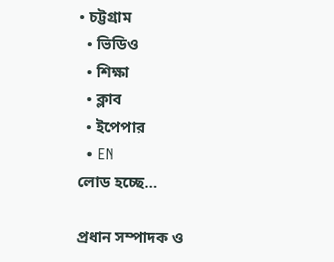• চট্টগ্রাম
  • ভিডিও
  • শিক্ষা
  • ক্লাব
  • ইপেপার
  • EN
লোড হচ্ছে…

প্রধান সম্পাদক ও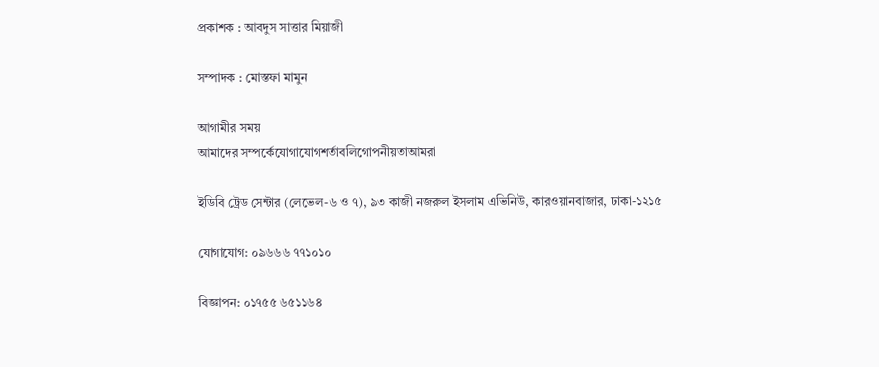প্রকাশক : আবদুস সাত্তার মিয়াজী

সম্পাদক : মোস্তফা মামুন

আগামীর সময়
আমাদের সম্পর্কেযোগাযোগশর্তাবলিগোপনীয়তাআমরা

ইডিবি ট্রেড সেন্টার (লেভেল-৬ ও ৭), ৯৩ কাজী নজরুল ইসলাম এভিনিউ, কারওয়ানবাজার, ঢাকা-১২১৫

যোগাযোগ: ০৯৬৬৬ ৭৭১০১০

বিজ্ঞাপন: ০১৭৫৫ ৬৫১১৬৪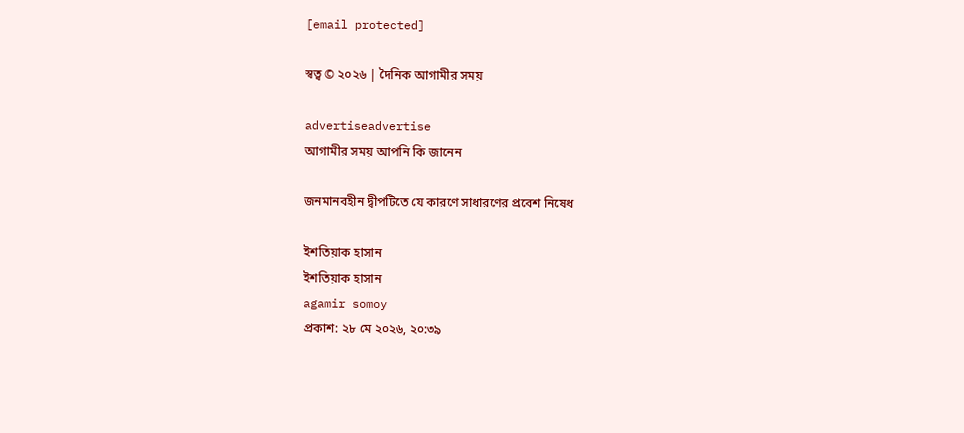[email protected]

স্বত্ব © ২০২৬ | দৈনিক আগামীর সময়

advertiseadvertise
আগামীর সময় আপনি কি জানেন

জনমানবহীন দ্বীপটিতে যে কারণে সাধারণের প্রবেশ‌ নিষেধ

ইশতিয়াক হাসান
ইশতিয়াক হাসান
agamir somoy
প্রকাশ: ২৮ মে ২০২৬, ২০:৩৯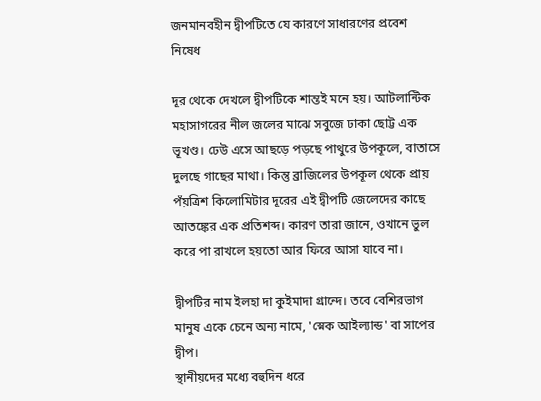জনমানবহীন দ্বীপটিতে যে কারণে সাধারণের প্রবেশ‌ নিষেধ

দূর থেকে দেখলে দ্বীপটিকে শান্তই মনে হয়। আটলান্টিক মহাসাগরের নীল জলের মাঝে সবুজে ঢাকা ছোট্ট এক ভূখণ্ড। ঢেউ এসে আছড়ে পড়ছে পাথুরে উপকূলে, বাতাসে দুলছে গাছের মাথা। কিন্তু ব্রাজিলের উপকূল থেকে প্রায় পঁয়ত্রিশ কিলোমিটার দূরের এই দ্বীপটি জেলেদের কাছে আতঙ্কের এক প্রতিশব্দ। কারণ তারা জানে, ওখানে ভুল করে পা রাখলে হয়তো আর ফিরে আসা যাবে না।

দ্বীপটির নাম ইলহা দা কুইমাদা গ্রান্দে। তবে বেশিরভাগ মানুষ একে চেনে অন্য নামে, 'স্নেক আইল্যান্ড' বা সাপের দ্বীপ।
স্থানীয়দের মধ্যে বহুদিন ধরে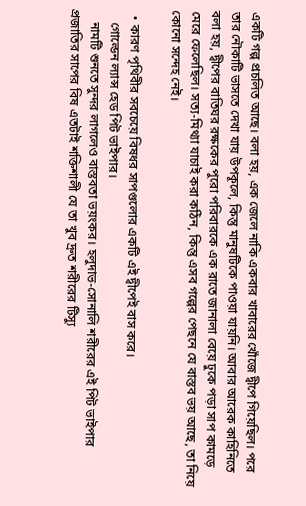একটি গল্প প্রচলিত আছে। বলা হয়, এক জেলে নাকি একবার খাবারের খোঁজে দ্বীপে গিয়েছিল। পরে তার নৌকাটি ভাসতে দেখা যায় উপকূলে, কিন্তু মানুষটিকে পাওয়া যায়নি। আবার আরেক কাহিনিতে বলা হয়, দ্বীপের‌ বাতিঘর রক্ষকের পুরো পরিবারকে এক রাতে জানালা বেয়ে ঢুকে পড়া সাপ কামড়ে মেরে ফেলেছিল। সত্য-মিথ্যা যাচাই করা কঠিন, কিন্তু এসব গল্পের পেছনে যে বাস্তব ভয় আছে, তা নিয়ে কোনো সন্দেহ নেই।

  • কারণ পৃথিবীর সবচেয়ে বিষধর সাপগুলোর একটি এই দ্বীপেই বাস করে।
    গোল্ডেন ল্যান্স হেড পিট ভাইপার।
    নামটি শুনতে সুন্দর লাগলেও বাস্তবতা ভয়ংকর। হলুদাভ-সোনালি শরীরের এই পিট ভাইপার প্রজাতির সাপের বিষ এতটাই শক্তিশালী যে তা খুব দ্রুত শরীরের টিস্যু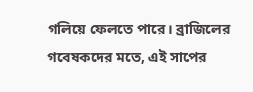গলিয়ে ফেলতে পারে। ব্রাজিলের গবেষকদের মতে, এই সাপের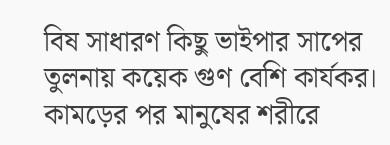বিষ সাধারণ কিছু ভাইপার সাপের তুলনায় কয়েক গুণ বেশি কার্যকর। কামড়ের পর মানুষের শরীরে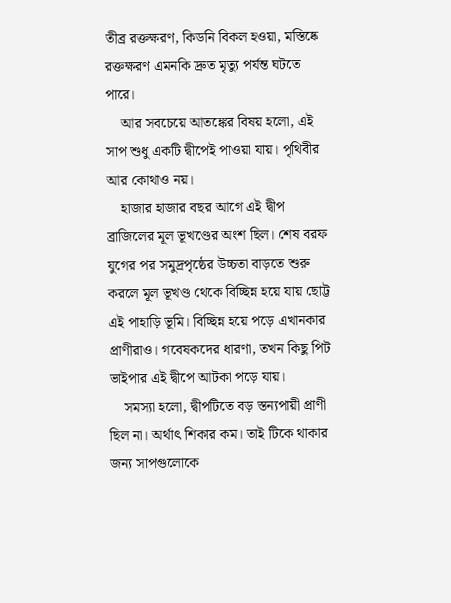তীব্র রক্তক্ষরণ, কিডনি বিকল হওয়া, মস্তিষ্কে রক্তক্ষরণ এমনকি দ্রুত মৃত্যু পর্যন্ত ঘটতে পারে।
    আর সবচেয়ে আতঙ্কের বিষয় হলো, এই সাপ শুধু একটি দ্বীপেই পাওয়া যায়। পৃথিবীর আর কোথাও নয়।
    হাজার হাজার বছর আগে এই দ্বীপ ব্রাজিলের মূল ভূখণ্ডের অংশ ছিল। শেষ বরফ যুগের পর সমুদ্রপৃষ্ঠের উচ্চতা বাড়তে শুরু করলে মূল ভূখণ্ড থেকে বিচ্ছিন্ন হয়ে যায় ছোট্ট এই পাহাড়ি ভূমি। বিচ্ছিন্ন হয়ে পড়ে এখানকার প্রাণীরাও। গবেষকদের ধারণা, তখন কিছু পিট ভাইপার এই দ্বীপে আটকা পড়ে যায়।
    সমস্যা হলো, দ্বীপটিতে বড় স্তন্যপায়ী প্রাণী ছিল না। অর্থাৎ শিকার কম। তাই টিকে থাকার জন্য সাপগুলোকে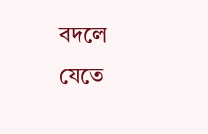বদলে যেতে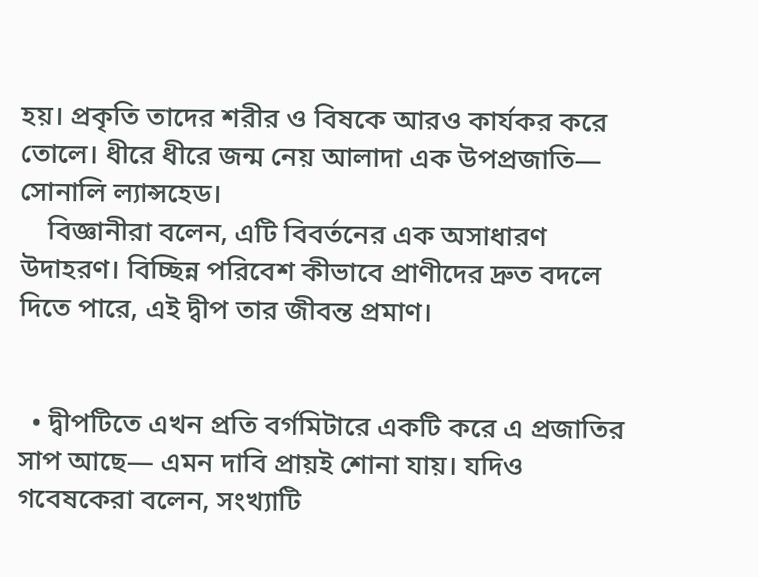হয়। প্রকৃতি তাদের শরীর ও বিষকে আরও কার্যকর করে তোলে। ধীরে ধীরে জন্ম নেয় আলাদা এক উপপ্রজাতি— সোনালি ল্যান্সহেড।
    বিজ্ঞানীরা বলেন, এটি বিবর্তনের এক অসাধারণ উদাহরণ। বিচ্ছিন্ন পরিবেশ কীভাবে প্রাণীদের দ্রুত বদলে দিতে পারে, এই দ্বীপ তার জীবন্ত প্রমাণ।


  • দ্বীপটিতে এখন প্রতি বর্গমিটারে একটি করে এ প্রজাতির সাপ আছে— এমন দাবি প্রায়ই শোনা যায়। যদিও গবেষকেরা বলেন, সংখ্যাটি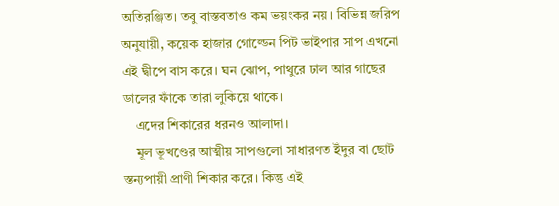অতিরঞ্জিত। তবু বাস্তবতাও কম ভয়ংকর নয়। বিভিন্ন জরিপ অনুযায়ী, কয়েক হাজার গোল্ডেন পিট ভাইপার সাপ এখনো এই দ্বীপে বাস করে। ঘন ঝোপ, পাথুরে ঢাল আর গাছের ডালের ফাঁকে তারা লুকিয়ে থাকে।
    এদের শিকারের ধরনও আলাদা।
    মূল ভূখণ্ডের আত্মীয় সাপগুলো সাধারণত ইঁদুর বা ছোট স্তন্যপায়ী প্রাণী শিকার করে। কিন্তু এই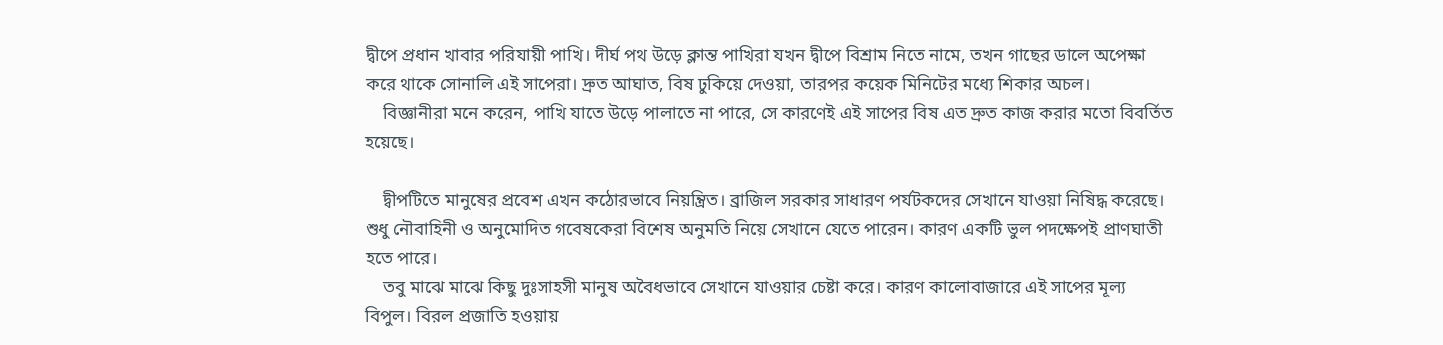দ্বীপে প্রধান খাবার পরিযায়ী পাখি। দীর্ঘ পথ উড়ে ক্লান্ত পাখিরা যখন দ্বীপে বিশ্রাম নিতে নামে, তখন গাছের ডালে অপেক্ষা করে থাকে সোনালি এই সাপেরা। দ্রুত আঘাত, বিষ ঢুকিয়ে দেওয়া, তারপর কয়েক মিনিটের মধ্যে শিকার অচল।
    বিজ্ঞানীরা মনে করেন, পাখি যাতে উড়ে পালাতে না পারে, সে কারণেই এই সাপের বিষ এত দ্রুত কাজ করার মতো বিবর্তিত হয়েছে।

    দ্বীপটিতে মানুষের প্রবেশ এখন কঠোরভাবে নিয়ন্ত্রিত। ব্রাজিল সরকার সাধারণ পর্যটকদের সেখানে যাওয়া নিষিদ্ধ করেছে। শুধু নৌবাহিনী ও অনুমোদিত গবেষকেরা বিশেষ অনুমতি নিয়ে সেখানে যেতে পারেন। কারণ একটি ভুল পদক্ষেপই প্রাণঘাতী হতে পারে।
    তবু মাঝে মাঝে কিছু দুঃসাহসী মানুষ অবৈধভাবে সেখানে যাওয়ার চেষ্টা করে। কারণ কালোবাজারে এই সাপের মূল্য বিপুল। বিরল প্রজাতি হওয়ায়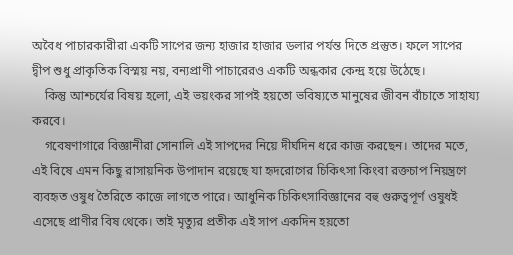অবৈধ পাচারকারীরা একটি সাপের জন্য হাজার হাজার ডলার পর্যন্ত দিতে প্রস্তুত। ফলে সাপের দ্বীপ শুধু প্রাকৃতিক বিস্ময় নয়, বন্যপ্রাণী পাচারেরও একটি অন্ধকার কেন্দ্র হয়ে উঠেছে।
    কিন্তু আশ্চর্যের বিষয় হলো, এই ভয়ংকর সাপই হয়তো ভবিষ্যতে মানুষের জীবন বাঁচাতে সাহায্য করবে।
    গবেষণাগারে বিজ্ঞানীরা সোনালি এই সাপদের নিয়ে দীর্ঘদিন ধরে কাজ করছেন। তাদের মতে, এই বিষে এমন কিছু রাসায়নিক উপাদান রয়েছে যা হৃদরোগের চিকিৎসা কিংবা রক্তচাপ নিয়ন্ত্রণে ব্যবহৃত ওষুধ তৈরিতে কাজে লাগতে পারে। আধুনিক চিকিৎসাবিজ্ঞানের বহু গুরুত্বপূর্ণ ওষুধই এসেছে প্রাণীর বিষ থেকে। তাই মৃত্যুর প্রতীক এই সাপ একদিন হয়তো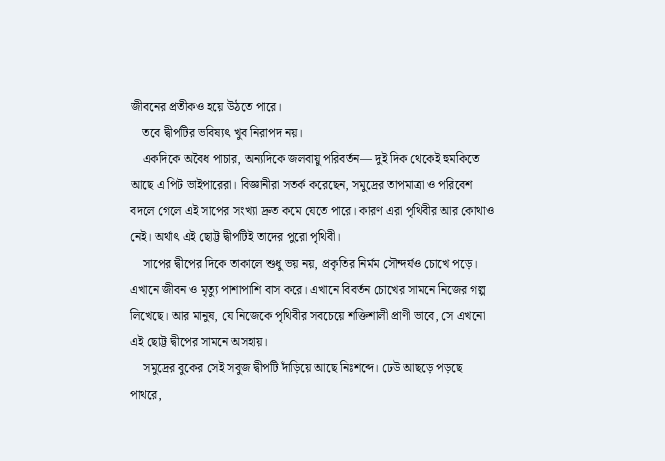জীবনের প্রতীকও হয়ে উঠতে পারে।
    তবে দ্বীপটির ভবিষ্যৎ খুব নিরাপদ নয়।
    একদিকে অবৈধ পাচার, অন্যদিকে জলবায়ু পরিবর্তন— দুই দিক থেকেই হুমকিতে আছে এ পিট ভাইপারেরা। বিজ্ঞানীরা সতর্ক করেছেন, সমুদ্রের তাপমাত্রা ও পরিবেশ বদলে গেলে এই সাপের সংখ্যা দ্রুত কমে যেতে পারে। কারণ এরা পৃথিবীর আর কোথাও নেই। অর্থাৎ এই ছোট্ট দ্বীপটিই তাদের পুরো পৃথিবী।
    সাপের দ্বীপের দিকে তাকালে শুধু ভয় নয়, প্রকৃতির নির্মম সৌন্দর্যও চোখে পড়ে। এখানে জীবন ও মৃত্যু পাশাপাশি বাস করে। এখানে বিবর্তন চোখের সামনে নিজের গল্প লিখেছে। আর মানুষ, যে নিজেকে পৃথিবীর সবচেয়ে শক্তিশালী প্রাণী ভাবে, সে এখনো এই ছোট্ট দ্বীপের সামনে অসহায়।
    সমুদ্রের বুকের সেই সবুজ দ্বীপটি দাঁড়িয়ে আছে নিঃশব্দে। ঢেউ আছড়ে পড়ছে পাথরে,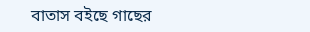বাতাস বইছে গাছের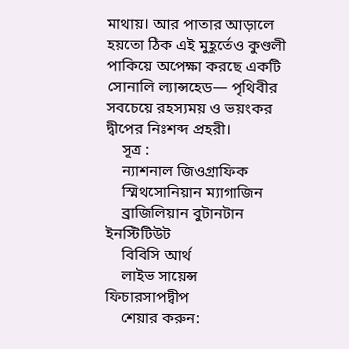মাথায়। আর পাতার আড়ালে হয়তো ঠিক এই মুহূর্তেও কুণ্ডলী পাকিয়ে অপেক্ষা করছে একটি সোনালি ল্যান্সহেড— পৃথিবীর সবচেয়ে রহস্যময় ও ভয়ংকর দ্বীপের নিঃশব্দ প্রহরী।
    সূত্র :
    ন্যাশনাল জিওগ্রাফিক
    স্মিথসোনিয়ান ম্যাগাজিন
    ব্রাজিলিয়ান বুটানটান ইনস্টিটিউট
    বিবিসি আর্থ
    লাইভ সায়েন্স
ফিচারসাপদ্বীপ
    শেয়ার করুন: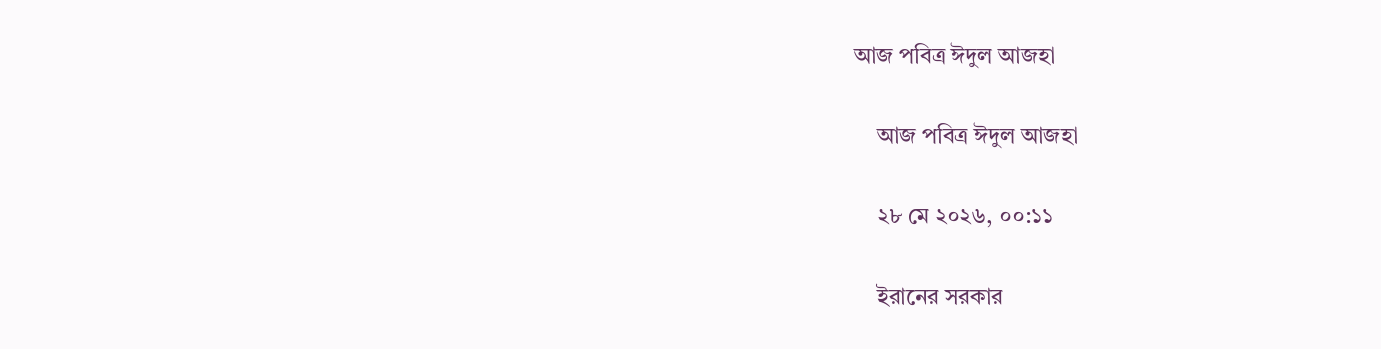আজ পবিত্র ঈদুল আজহা

    আজ পবিত্র ঈদুল আজহা

    ২৮ মে ২০২৬, ০০:১১

    ইরানের সরকার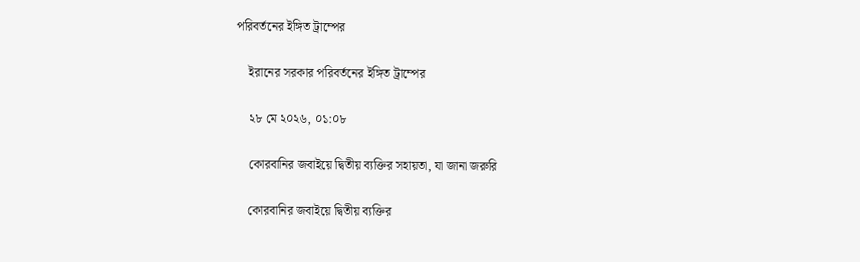পরিবর্তনের ইঙ্গিত ট্রাম্পের

    ইরানের সরকার পরিবর্তনের ইঙ্গিত ট্রাম্পের

    ২৮ মে ২০২৬, ০১:০৮

    কোরবানির জবাইয়ে দ্বিতীয় ব্যক্তির সহায়তা, যা জানা জরুরি

    কোরবানির জবাইয়ে দ্বিতীয় ব্যক্তির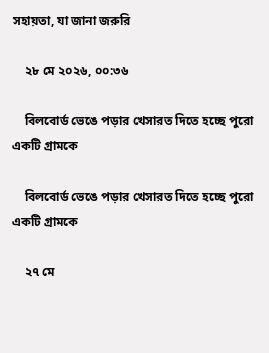সহায়তা, যা জানা জরুরি

    ২৮ মে ২০২৬, ০০:৩৬

    বিলবোর্ড ভেঙে পড়ার খেসারত দিতে হচ্ছে পুরো একটি গ্রামকে

    বিলবোর্ড ভেঙে পড়ার খেসারত দিতে হচ্ছে পুরো একটি গ্রামকে

    ২৭ মে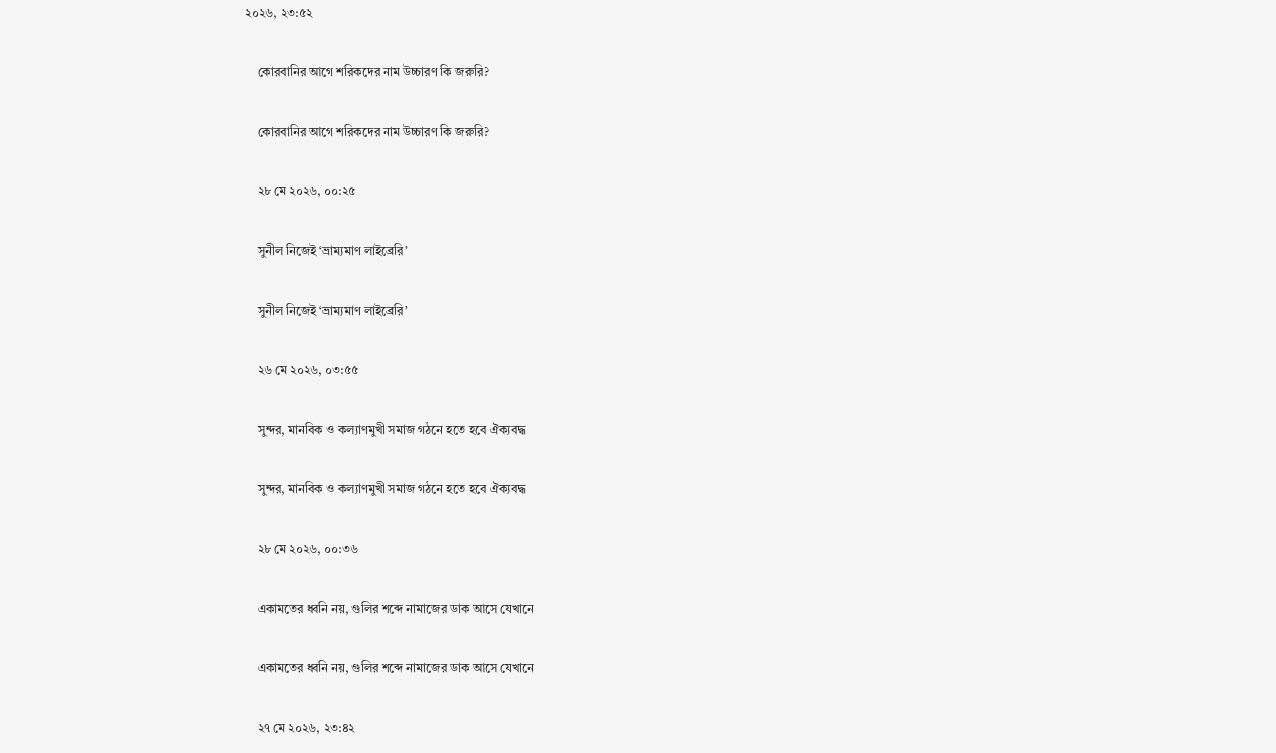২০২৬, ২৩:৫২

    কোরবানির আগে শরিকদের নাম উচ্চারণ কি জরুরি?

    কোরবানির আগে শরিকদের নাম উচ্চারণ কি জরুরি?

    ২৮ মে ২০২৬, ০০:২৫

    সুনীল নিজেই ‘ভ্রাম্যমাণ লাইব্রেরি’

    সুনীল নিজেই ‘ভ্রাম্যমাণ লাইব্রেরি’

    ২৬ মে ২০২৬, ০৩:৫৫

    সুন্দর, মানবিক ও কল্যাণমুখী সমাজ গঠনে হতে হবে ঐক্যবদ্ধ

    সুন্দর, মানবিক ও কল্যাণমুখী সমাজ গঠনে হতে হবে ঐক্যবদ্ধ

    ২৮ মে ২০২৬, ০০:৩৬

    একামতের ধ্বনি নয়, গুলির শব্দে নামাজের ডাক আসে যেখানে

    একামতের ধ্বনি নয়, গুলির শব্দে নামাজের ডাক আসে যেখানে

    ২৭ মে ২০২৬, ২৩:৪২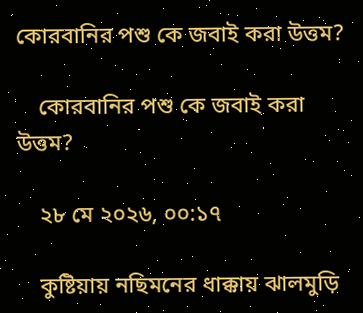কোরবানির পশু কে জবাই করা উত্তম?

    কোরবানির পশু কে জবাই করা উত্তম?

    ২৮ মে ২০২৬, ০০:১৭

    কুষ্টিয়ায় নছিমনের ধাক্কায় ঝালমুড়ি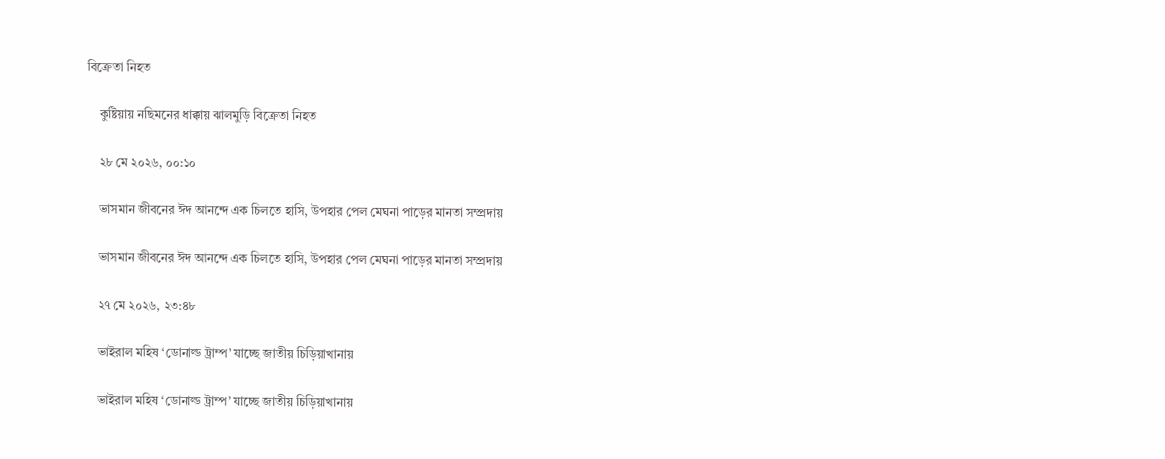বিক্রেতা নিহত

    কুষ্টিয়ায় নছিমনের ধাক্কায় ঝালমুড়ি বিক্রেতা নিহত

    ২৮ মে ২০২৬, ০০:১০

    ভাসমান জীবনের ঈদ আনন্দে এক চিলতে হাসি, উপহার পেল মেঘনা পাড়ের মানতা সম্প্রদায়

    ভাসমান জীবনের ঈদ আনন্দে এক চিলতে হাসি, উপহার পেল মেঘনা পাড়ের মানতা সম্প্রদায়

    ২৭ মে ২০২৬, ২৩:৪৮

    ভাইরাল মহিষ ‘ডোনাল্ড ট্রাম্প’ যাচ্ছে জাতীয় চিড়িয়াখানায়

    ভাইরাল মহিষ ‘ডোনাল্ড ট্রাম্প’ যাচ্ছে জাতীয় চিড়িয়াখানায়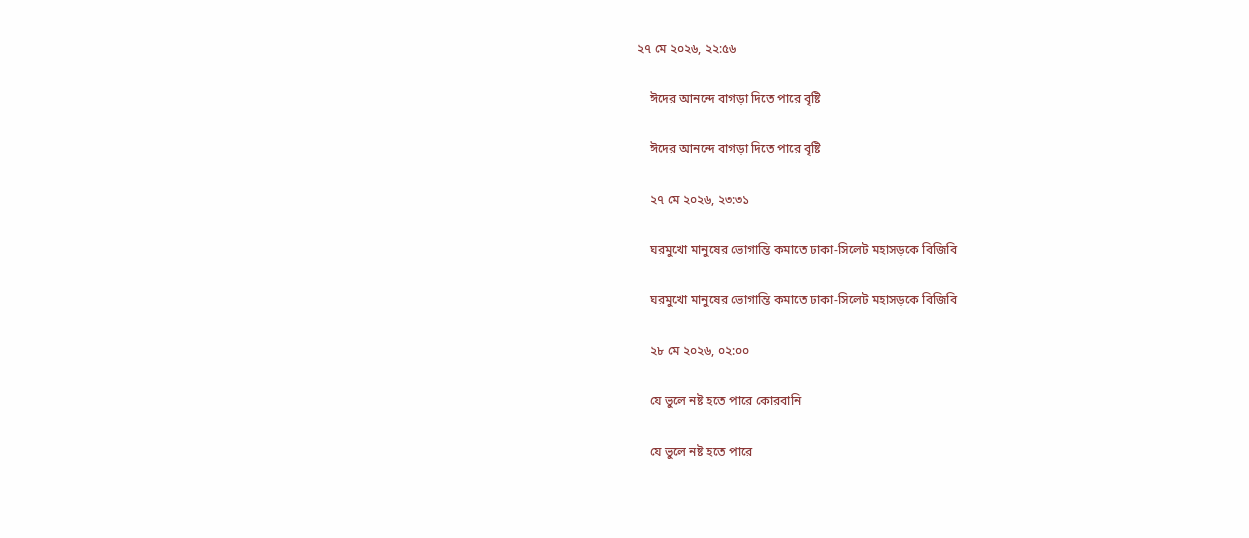২৭ মে ২০২৬, ২২:৫৬

    ঈদের আনন্দে বাগড়া দিতে পারে বৃষ্টি

    ঈদের আনন্দে বাগড়া দিতে পারে বৃষ্টি

    ২৭ মে ২০২৬, ২৩:৩১

    ঘরমুখো মানুষের ভোগান্তি কমাতে ঢাকা-সিলেট মহাসড়কে বিজিবি

    ঘরমুখো মানুষের ভোগান্তি কমাতে ঢাকা-সিলেট মহাসড়কে বিজিবি

    ২৮ মে ২০২৬, ০২:০০

    যে ভুলে নষ্ট হতে পারে কোরবানি

    যে ভুলে নষ্ট হতে পারে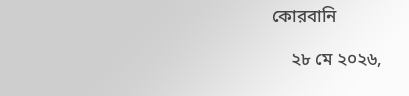কোরবানি

    ২৮ মে ২০২৬,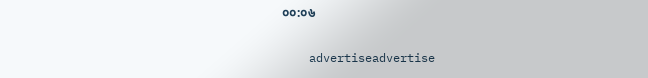০০:০৬

    advertiseadvertise